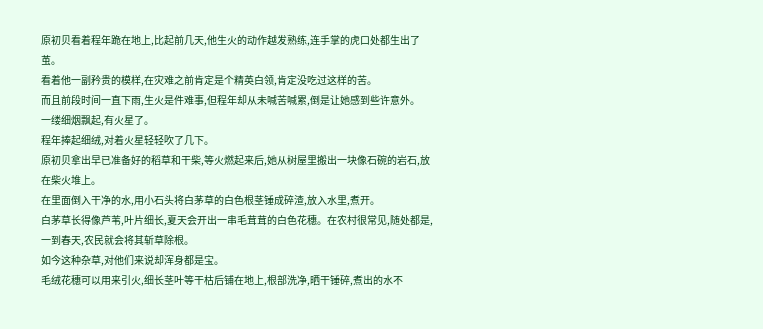原初贝看着程年跪在地上,比起前几天,他生火的动作越发熟练,连手掌的虎口处都生出了茧。
看着他一副矜贵的模样,在灾难之前肯定是个精英白领,肯定没吃过这样的苦。
而且前段时间一直下雨,生火是件难事,但程年却从未喊苦喊累,倒是让她感到些许意外。
一缕细烟飘起,有火星了。
程年捧起细绒,对着火星轻轻吹了几下。
原初贝拿出早已准备好的稻草和干柴,等火燃起来后,她从树屋里搬出一块像石碗的岩石,放在柴火堆上。
在里面倒入干净的水,用小石头将白茅草的白色根茎锤成碎渣,放入水里,煮开。
白茅草长得像芦苇,叶片细长,夏天会开出一串毛茸茸的白色花穗。在农村很常见,随处都是,一到春天,农民就会将其斩草除根。
如今这种杂草,对他们来说却浑身都是宝。
毛绒花穗可以用来引火,细长茎叶等干枯后铺在地上,根部洗净,晒干锤碎,煮出的水不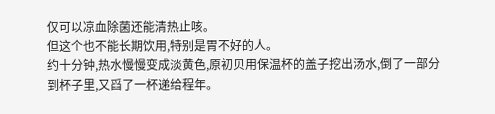仅可以凉血除菌还能清热止咳。
但这个也不能长期饮用,特别是胃不好的人。
约十分钟,热水慢慢变成淡黄色,原初贝用保温杯的盖子挖出汤水,倒了一部分到杯子里,又舀了一杯递给程年。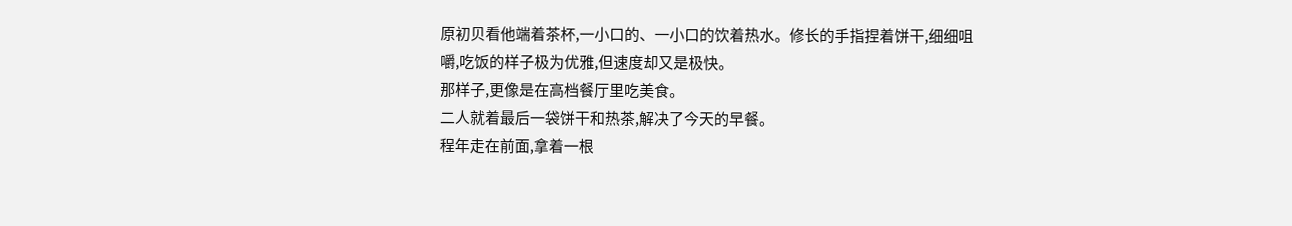原初贝看他端着茶杯,一小口的、一小口的饮着热水。修长的手指捏着饼干,细细咀嚼,吃饭的样子极为优雅,但速度却又是极快。
那样子,更像是在高档餐厅里吃美食。
二人就着最后一袋饼干和热茶,解决了今天的早餐。
程年走在前面,拿着一根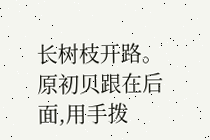长树枝开路。
原初贝跟在后面,用手拨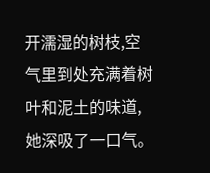开濡湿的树枝,空气里到处充满着树叶和泥土的味道,她深吸了一口气。